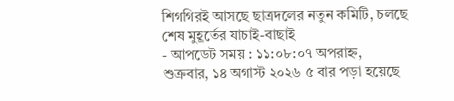শিগগিরই আসছে ছাত্রদলের নতুন কমিটি, চলছে শেষ মুহূর্তের যাচাই-বাছাই
- আপডেট সময় : ১১:০৮:০৭ অপরাহ্ন, শুক্রবার, ১৪ অগাস্ট ২০২৬ ৫ বার পড়া হয়েছে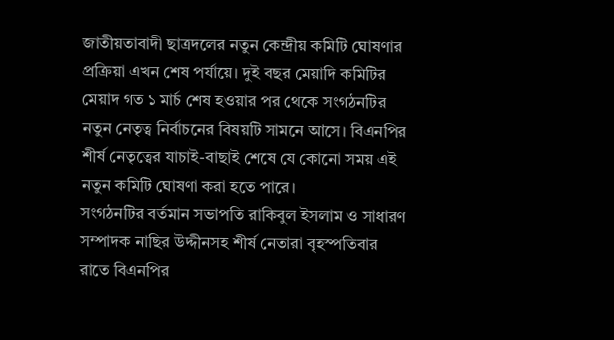জাতীয়তাবাদী ছাত্রদলের নতুন কেন্দ্রীয় কমিটি ঘোষণার প্রক্রিয়া এখন শেষ পর্যায়ে। দুই বছর মেয়াদি কমিটির মেয়াদ গত ১ মার্চ শেষ হওয়ার পর থেকে সংগঠনটির নতুন নেতৃত্ব নির্বাচনের বিষয়টি সামনে আসে। বিএনপির শীর্ষ নেতৃত্বের যাচাই-বাছাই শেষে যে কোনো সময় এই নতুন কমিটি ঘোষণা করা হতে পারে।
সংগঠনটির বর্তমান সভাপতি রাকিবুল ইসলাম ও সাধারণ সম্পাদক নাছির উদ্দীনসহ শীর্ষ নেতারা বৃহস্পতিবার রাতে বিএনপির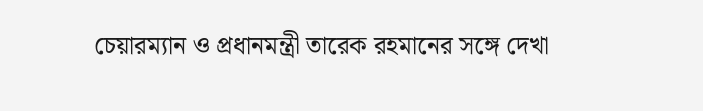চেয়ারম্যান ও প্রধানমন্ত্রী তারেক রহমানের সঙ্গে দেখা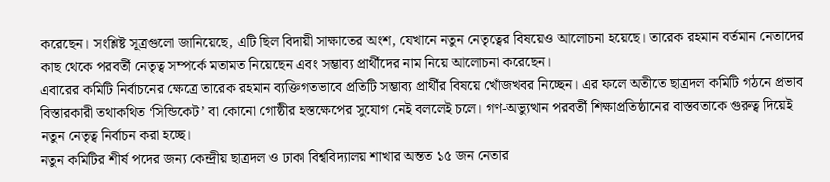করেছেন। সংশ্লিষ্ট সূত্রগুলো জানিয়েছে, এটি ছিল বিদায়ী সাক্ষাতের অংশ, যেখানে নতুন নেতৃত্বের বিষয়েও আলোচনা হয়েছে। তারেক রহমান বর্তমান নেতাদের কাছ থেকে পরবর্তী নেতৃত্ব সম্পর্কে মতামত নিয়েছেন এবং সম্ভাব্য প্রার্থীদের নাম নিয়ে আলোচনা করেছেন।
এবারের কমিটি নির্বাচনের ক্ষেত্রে তারেক রহমান ব্যক্তিগতভাবে প্রতিটি সম্ভাব্য প্রার্থীর বিষয়ে খোঁজখবর নিচ্ছেন। এর ফলে অতীতে ছাত্রদল কমিটি গঠনে প্রভাব বিস্তারকারী তথাকথিত ‘সিন্ডিকেট’ বা কোনো গোষ্ঠীর হস্তক্ষেপের সুযোগ নেই বললেই চলে। গণ-অভ্যুত্থান পরবর্তী শিক্ষাপ্রতিষ্ঠানের বাস্তবতাকে গুরুত্ব দিয়েই নতুন নেতৃত্ব নির্বাচন করা হচ্ছে।
নতুন কমিটির শীর্ষ পদের জন্য কেন্দ্রীয় ছাত্রদল ও ঢাকা বিশ্ববিদ্যালয় শাখার অন্তত ১৫ জন নেতার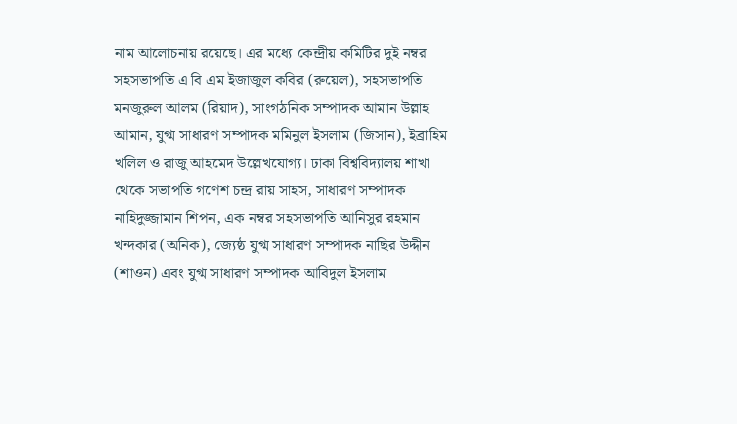নাম আলোচনায় রয়েছে। এর মধ্যে কেন্দ্রীয় কমিটির দুই নম্বর সহসভাপতি এ বি এম ইজাজুল কবির (রুয়েল), সহসভাপতি মনজুরুল আলম (রিয়াদ), সাংগঠনিক সম্পাদক আমান উল্লাহ আমান, যুগ্ম সাধারণ সম্পাদক মমিনুল ইসলাম (জিসান), ইব্রাহিম খলিল ও রাজু আহমেদ উল্লেখযোগ্য। ঢাকা বিশ্ববিদ্যালয় শাখা থেকে সভাপতি গণেশ চন্দ্র রায় সাহস, সাধারণ সম্পাদক নাহিদুজ্জামান শিপন, এক নম্বর সহসভাপতি আনিসুর রহমান খন্দকার (অনিক), জ্যেষ্ঠ যুগ্ম সাধারণ সম্পাদক নাছির উদ্দীন (শাওন) এবং যুগ্ম সাধারণ সম্পাদক আবিদুল ইসলাম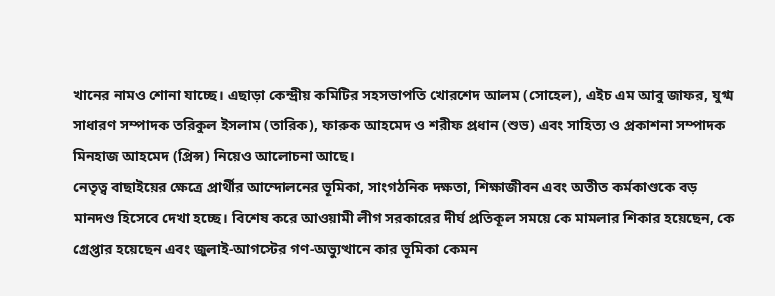খানের নামও শোনা যাচ্ছে। এছাড়া কেন্দ্রীয় কমিটির সহসভাপতি খোরশেদ আলম (সোহেল), এইচ এম আবু জাফর, যুগ্ম সাধারণ সম্পাদক তরিকুল ইসলাম (তারিক), ফারুক আহমেদ ও শরীফ প্রধান (শুভ) এবং সাহিত্য ও প্রকাশনা সম্পাদক মিনহাজ আহমেদ (প্রিন্স) নিয়েও আলোচনা আছে।
নেতৃত্ব বাছাইয়ের ক্ষেত্রে প্রার্থীর আন্দোলনের ভূমিকা, সাংগঠনিক দক্ষতা, শিক্ষাজীবন এবং অতীত কর্মকাণ্ডকে বড় মানদণ্ড হিসেবে দেখা হচ্ছে। বিশেষ করে আওয়ামী লীগ সরকারের দীর্ঘ প্রতিকূল সময়ে কে মামলার শিকার হয়েছেন, কে গ্রেপ্তার হয়েছেন এবং জুলাই-আগস্টের গণ-অভ্যুত্থানে কার ভূমিকা কেমন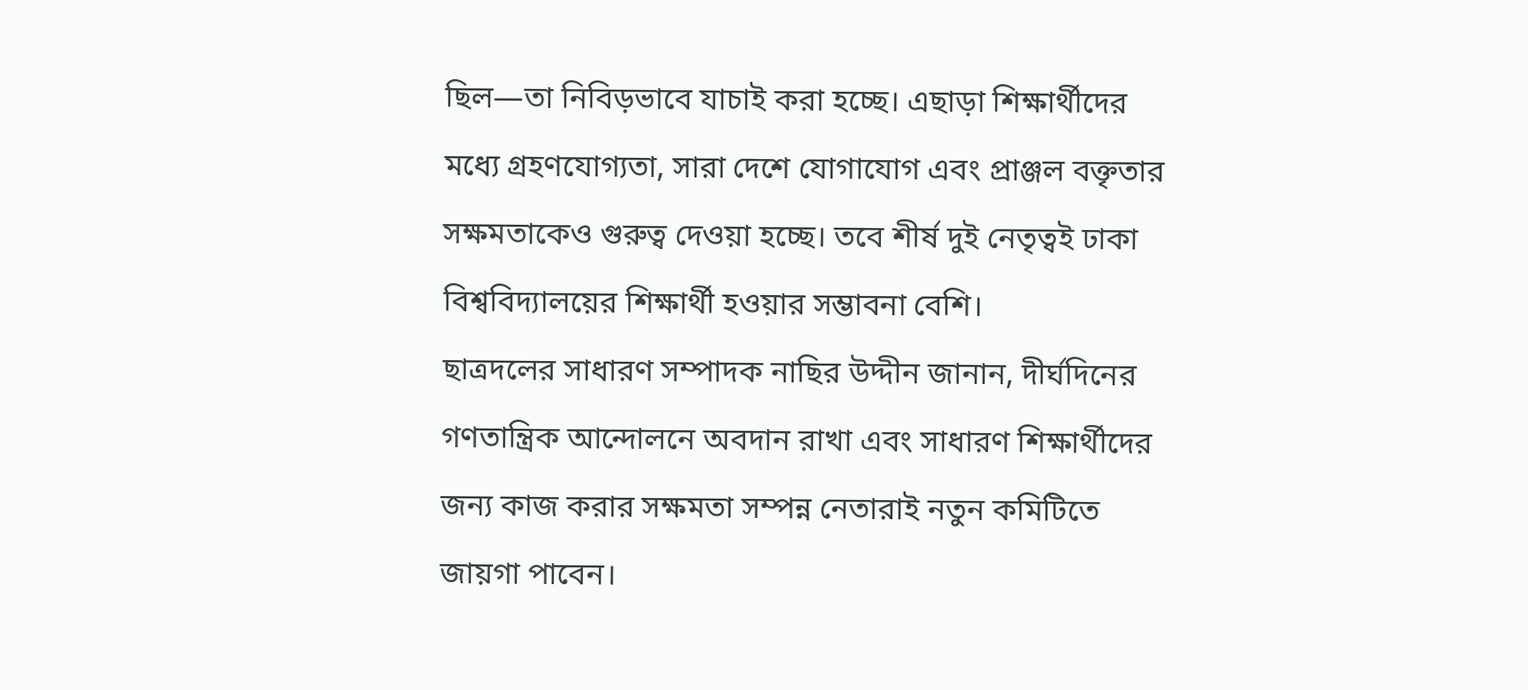ছিল—তা নিবিড়ভাবে যাচাই করা হচ্ছে। এছাড়া শিক্ষার্থীদের মধ্যে গ্রহণযোগ্যতা, সারা দেশে যোগাযোগ এবং প্রাঞ্জল বক্তৃতার সক্ষমতাকেও গুরুত্ব দেওয়া হচ্ছে। তবে শীর্ষ দুই নেতৃত্বই ঢাকা বিশ্ববিদ্যালয়ের শিক্ষার্থী হওয়ার সম্ভাবনা বেশি।
ছাত্রদলের সাধারণ সম্পাদক নাছির উদ্দীন জানান, দীর্ঘদিনের গণতান্ত্রিক আন্দোলনে অবদান রাখা এবং সাধারণ শিক্ষার্থীদের জন্য কাজ করার সক্ষমতা সম্পন্ন নেতারাই নতুন কমিটিতে জায়গা পাবেন।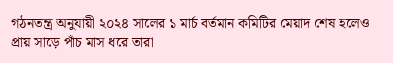গঠনতন্ত্র অনুযায়ী ২০২৪ সালের ১ মার্চ বর্তমান কমিটির মেয়াদ শেষ হলেও প্রায় সাড়ে পাঁচ মাস ধরে তারা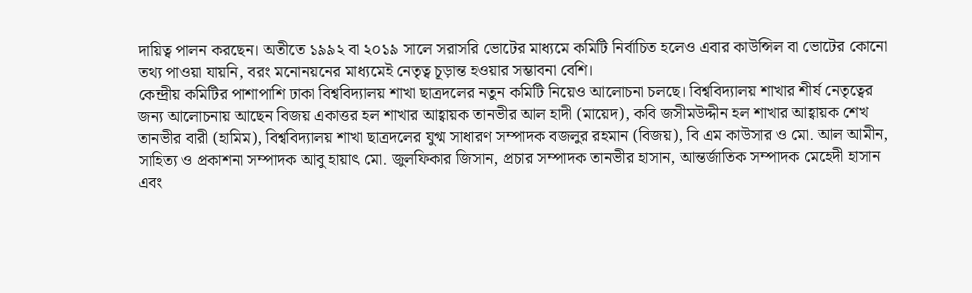দায়িত্ব পালন করছেন। অতীতে ১৯৯২ বা ২০১৯ সালে সরাসরি ভোটের মাধ্যমে কমিটি নির্বাচিত হলেও এবার কাউন্সিল বা ভোটের কোনো তথ্য পাওয়া যায়নি, বরং মনোনয়নের মাধ্যমেই নেতৃত্ব চূড়ান্ত হওয়ার সম্ভাবনা বেশি।
কেন্দ্রীয় কমিটির পাশাপাশি ঢাকা বিশ্ববিদ্যালয় শাখা ছাত্রদলের নতুন কমিটি নিয়েও আলোচনা চলছে। বিশ্ববিদ্যালয় শাখার শীর্ষ নেতৃত্বের জন্য আলোচনায় আছেন বিজয় একাত্তর হল শাখার আহ্বায়ক তানভীর আল হাদী (মায়েদ), কবি জসীমউদ্দীন হল শাখার আহ্বায়ক শেখ তানভীর বারী (হামিম), বিশ্ববিদ্যালয় শাখা ছাত্রদলের যুগ্ম সাধারণ সম্পাদক বজলুর রহমান (বিজয়), বি এম কাউসার ও মো. আল আমীন, সাহিত্য ও প্রকাশনা সম্পাদক আবু হায়াৎ মো. জুলফিকার জিসান, প্রচার সম্পাদক তানভীর হাসান, আন্তর্জাতিক সম্পাদক মেহেদী হাসান এবং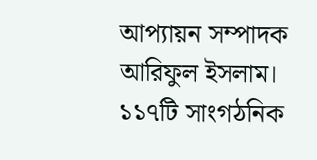আপ্যায়ন সম্পাদক আরিফুল ইসলাম।
১১৭টি সাংগঠনিক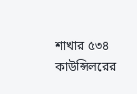শাখার ৫৩৪ কাউন্সিলরের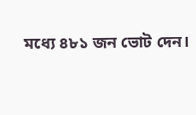মধ্যে ৪৮১ জন ভোট দেন।